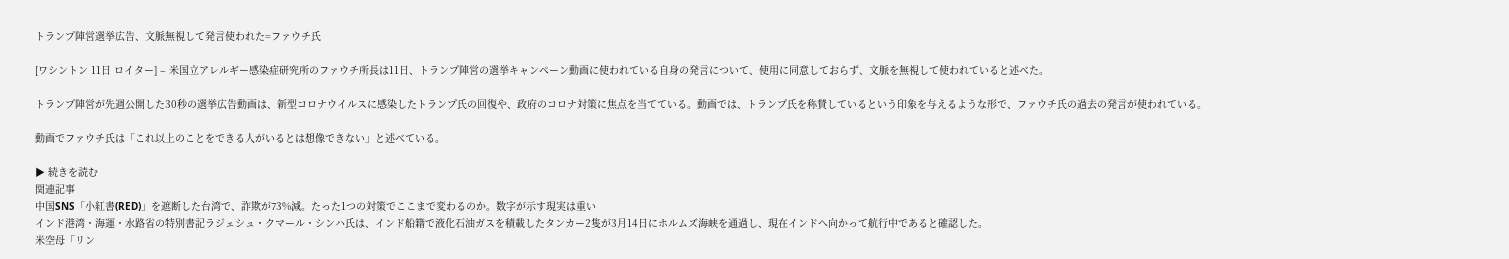トランプ陣営選挙広告、文脈無視して発言使われた=ファウチ氏

[ワシントン 11日 ロイター] – 米国立アレルギー感染症研究所のファウチ所長は11日、トランプ陣営の選挙キャンペーン動画に使われている自身の発言について、使用に同意しておらず、文脈を無視して使われていると述べた。

トランプ陣営が先週公開した30秒の選挙広告動画は、新型コロナウイルスに感染したトランプ氏の回復や、政府のコロナ対策に焦点を当てている。動画では、トランプ氏を称賛しているという印象を与えるような形で、ファウチ氏の過去の発言が使われている。

動画でファウチ氏は「これ以上のことをできる人がいるとは想像できない」と述べている。

▶ 続きを読む
関連記事
中国SNS「小紅書(RED)」を遮断した台湾で、詐欺が73%減。たった1つの対策でここまで変わるのか。数字が示す現実は重い
インド港湾・海運・水路省の特別書記ラジェシュ・クマール・シンハ氏は、インド船籍で液化石油ガスを積載したタンカー2隻が3月14日にホルムズ海峡を通過し、現在インドへ向かって航行中であると確認した。
米空母「リン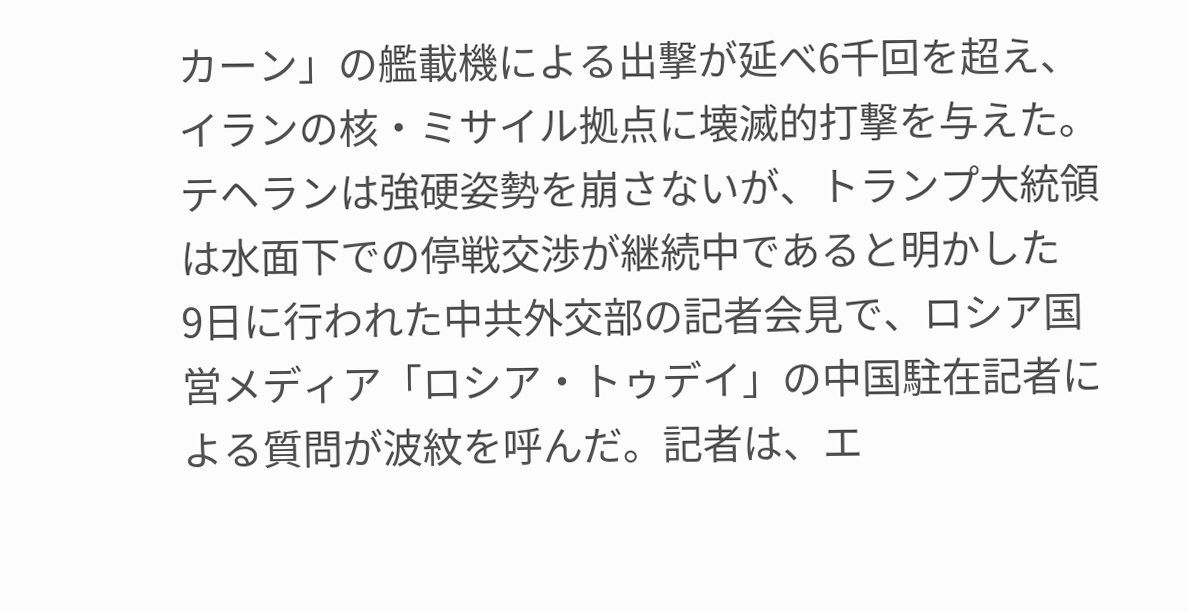カーン」の艦載機による出撃が延べ6千回を超え、イランの核・ミサイル拠点に壊滅的打撃を与えた。テヘランは強硬姿勢を崩さないが、トランプ大統領は水面下での停戦交渉が継続中であると明かした
9日に行われた中共外交部の記者会見で、ロシア国営メディア「ロシア・トゥデイ」の中国駐在記者による質問が波紋を呼んだ。記者は、エ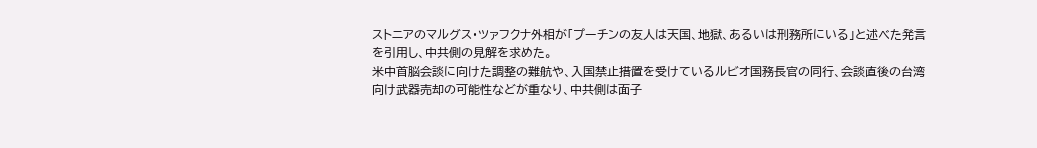ストニアのマルグス・ツァフクナ外相が「プーチンの友人は天国、地獄、あるいは刑務所にいる」と述べた発言を引用し、中共側の見解を求めた。
米中首脳会談に向けた調整の難航や、入国禁止措置を受けているルビオ国務長官の同行、会談直後の台湾向け武器売却の可能性などが重なり、中共側は面子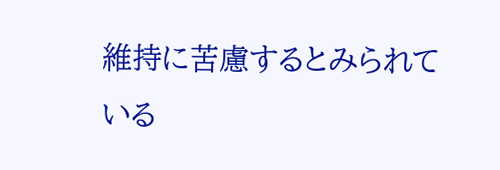維持に苦慮するとみられている